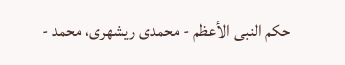حكم النبى الأعظم - محمدی ریشهری، محمد -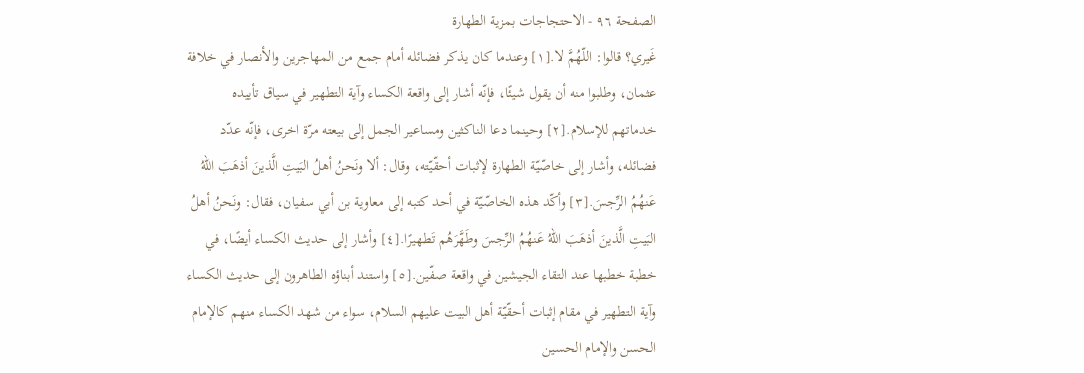الصفحة ٩٦ - الاحتجاجات بمزية الطهارة
غَيري؟ قالوا: اللّهُمَّ لا.[١] وعندما كان يذكر فضائله أمام جمع من المهاجرين والأنصار في خلافة عثمان، وطلبوا منه أن يقول شيئًا، فإنّه أشار إلى واقعة الكساء وآية التطهير في سياق تأييده خدماتهم للإسلام.[٢] وحينما دعا الناكثين ومساعير الجمل إلى بيعته مرّة اخرى، فإنّه عدّد فضائله، وأشار إلى خاصّيّة الطهارة لإثبات أحقّيّته، وقال: ألا ونَحنُ أهلُ البَيتِ الَّذينَ أذهَبَ اللّهُ عَنهُمُ الرِّجسَ.[٣] وأكّد هذه الخاصّيّة في أحد كتبه إلى معاوية بن أبي سفيان، فقال: ونَحنُ أهلُ البَيتِ الَّذينَ أذهَبَ اللّهُ عَنهُمُ الرِّجسَ وطَهَّرَهُم تَطهيرًا.[٤] وأشار إلى حديث الكساء أيضًا، في خطبة خطبها عند التقاء الجيشين في واقعة صفّين.[٥] واستند أبناؤه الطاهرون إلى حديث الكساء وآية التطهير في مقام إثبات أحقّيّة أهل البيت عليهم السلام، سواء من شهد الكساء منهم كالإمام الحسن والإمام الحسين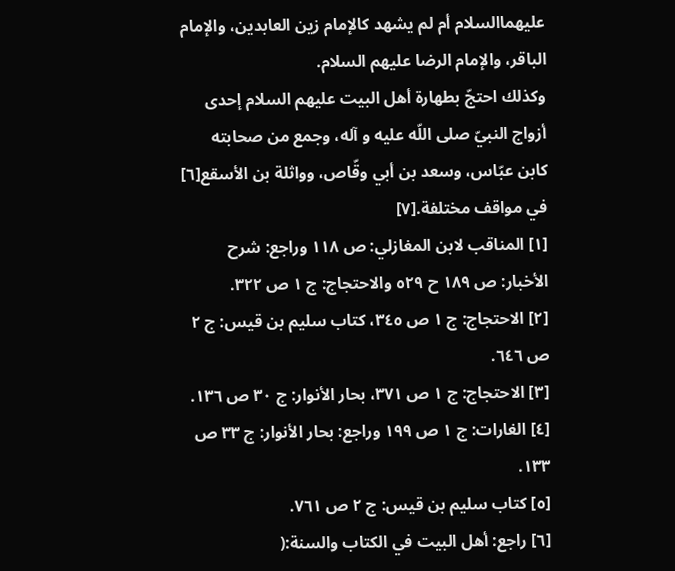عليهماالسلام أم لم يشهد كالإمام زين العابدين، والإمام الباقر، والإمام الرضا عليهم السلام.
وكذلك احتجّ بطهارة أهل البيت عليهم السلام إحدى أزواج النبيّ صلى اللّه عليه و آله، وجمع من صحابته كابن عبّاس، وسعد بن أبي وقّاص، وواثلة بن الأسقع[٦] في مواقف مختلفة.[٧]
[١] المناقب لابن المغازلي: ص ١١٨ وراجع: شرح الأخبار: ص ١٨٩ ح ٥٢٩ والاحتجاج: ج ١ ص ٣٢٢.
[٢] الاحتجاج: ج ١ ص ٣٤٥، كتاب سليم بن قيس: ج ٢ ص ٦٤٦.
[٣] الاحتجاج: ج ١ ص ٣٧١، بحار الأنوار: ج ٣٠ ص ١٣٦.
[٤] الغارات: ج ١ ص ١٩٩ وراجع: بحار الأنوار: ج ٣٣ ص ١٣٣.
[٥] كتاب سليم بن قيس: ج ٢ ص ٧٦١.
[٦] راجع: أهل البيت في الكتاب والسنة:(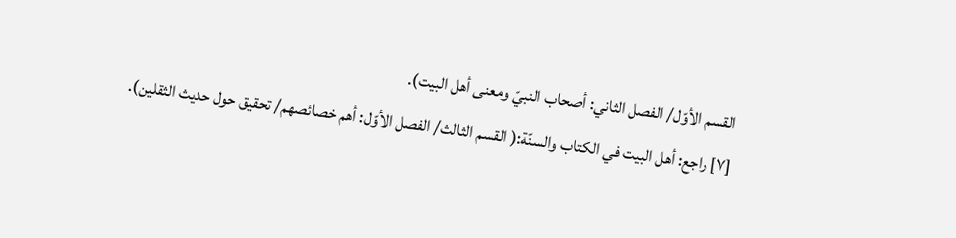القسم الأوّل/ الفصل الثاني: أصحاب النبيّ ومعنى أهل البيت).
[٧] راجع: أهل البيت في الكتاب والسنّة:( القسم الثالث/ الفصل الأوّل: أهم خصائصهم/ تحقيق حول حديث الثقلين).